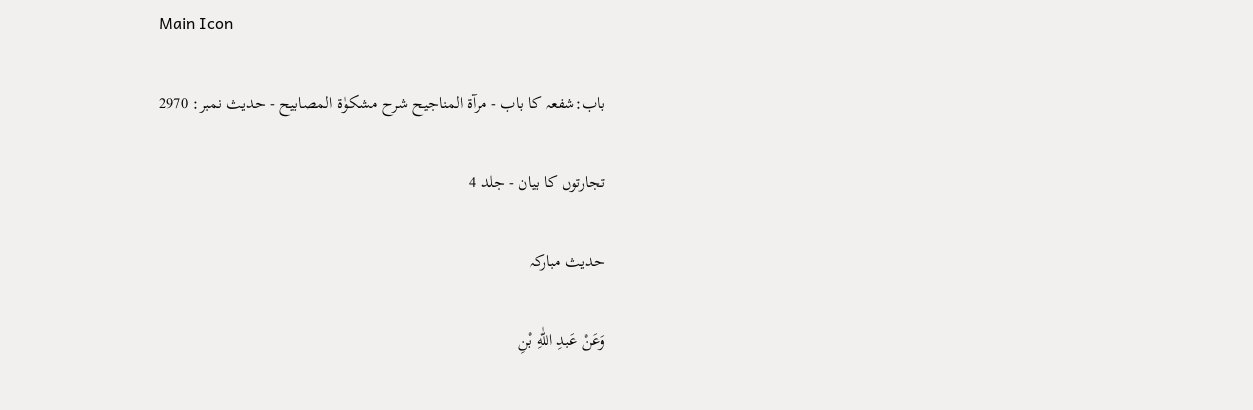Main Icon

باب:شفعہ کا باب - مرآۃ المناجیح شرح مشکوٰۃ المصابیح - حدیث نمبر: 2970

تجارتوں کا بیان - جلد 4

حدیث مبارکہ

وَعَنْ عَبدِ اللّٰهِ بْنِ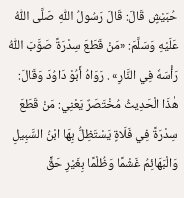حُبَيْشٍ قَالَ: قَالَ رَسُولُ اللّٰهِ صَلَّى اللّٰهُ عَلَيْهِ وَسَلَّمَ: «مَنْ قَطَعَ سِدْرَةً صَوَّبَ اللّٰهُ رَأْسَهٗ فِي النَّارِ» . رَوَاهُ أَبُوْ دَاوُدَ وَقَالَ: هٰذَا الْحَدِيثُ مُخْتَصَرٌ يَعْنِي: مَنْ قَطَعَ سِدْرَةً فِي فَلَاةٍ يَسْتَظِلُّ بِهَا ابْنُ السَّبِيلِ وَالْبَهَائِمُ غَشْمًا وَظُلْمًا بِغَيْرِ حَقٍّ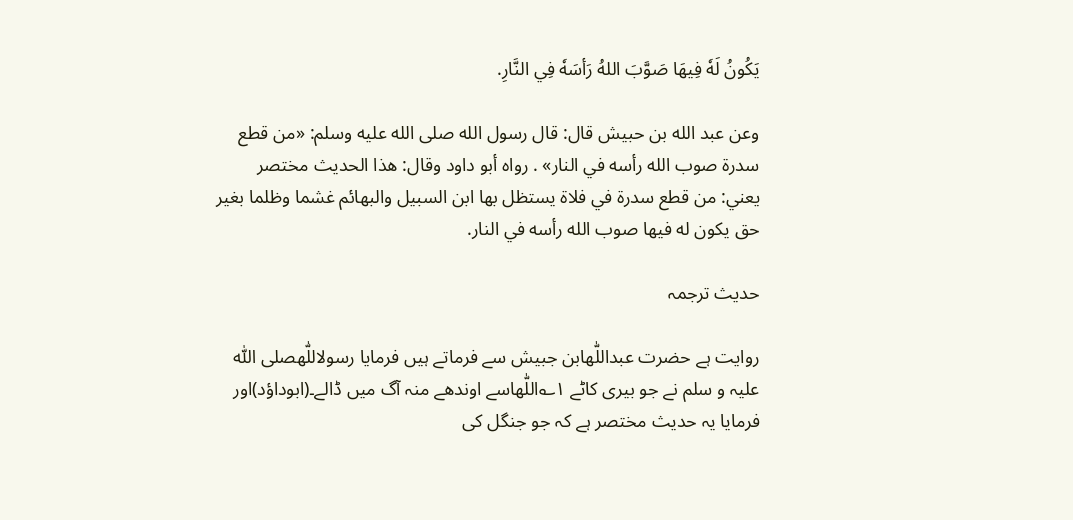يَكُونُ لَهٗ فِيهَا صَوَّبَ اللهُ رَأسَهٗ فِي النَّارِ.

وعن عبد الله بن حبيش قال: قال رسول الله صلى الله عليه وسلم: «من قطع سدرة صوب الله رأسه في النار» . رواه أبو داود وقال: هذا الحديث مختصر يعني: من قطع سدرة في فلاة يستظل بها ابن السبيل والبهائم غشما وظلما بغير حق يكون له فيها صوب الله رأسه في النار.

حدیث ترجمہ

روایت ہے حضرت عبداللّٰهابن جبیش سے فرماتے ہیں فرمایا رسولاللّٰهصلی اللّٰہ علیہ و سلم نے جو بیری کاٹے ۱؎اللّٰهاسے اوندھے منہ آگ میں ڈالے۔(ابوداؤد)اور فرمایا یہ حدیث مختصر ہے کہ جو جنگل کی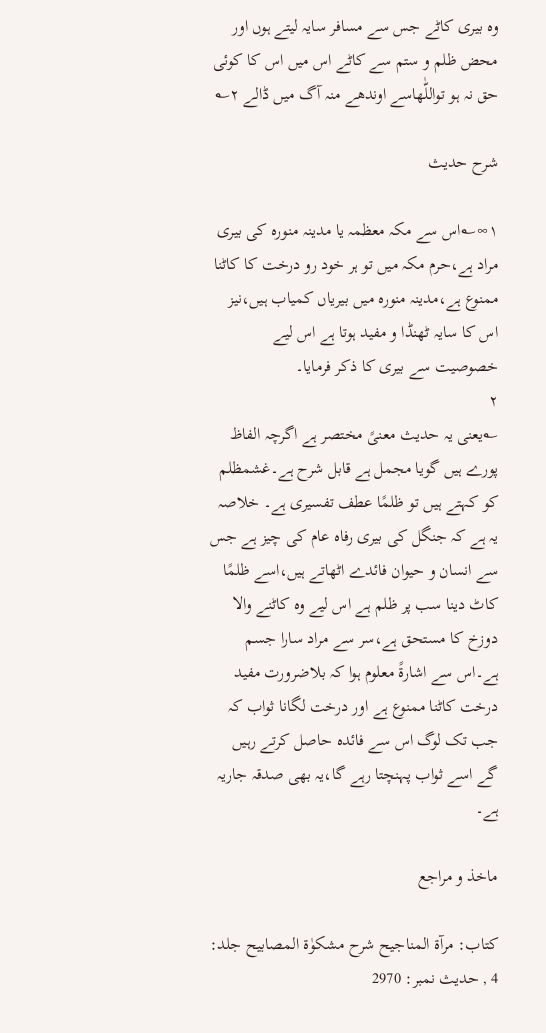وہ بیری کاٹے جس سے مسافر سایہ لیتے ہوں اور محض ظلم و ستم سے کاٹے اس میں اس کا کوئی حق نہ ہو تواللّٰهاسے اوندھے منہ آگ میں ڈالے ۲؎

شرح حدیث

۱∞؎اس سے مکہ معظمہ یا مدینہ منورہ کی بیری مراد ہے،حرم مکہ میں تو ہر خود رو درخت کا کاٹنا ممنوع ہے،مدینہ منورہ میں بیریاں کمیاب ہیں،نیز اس کا سایہ ٹھنڈا و مفید ہوتا ہے اس لیے خصوصیت سے بیری کا ذکر فرمایا۔
۲
؎یعنی یہ حدیث معنیً مختصر ہے اگرچہ الفاظ پورے ہیں گویا مجمل ہے قابل شرح ہے۔غشمظلم کو کہتے ہیں تو ظلمًا عطف تفسیری ہے۔ خلاصہ یہ ہے کہ جنگل کی بیری رفاہ عام کی چیز ہے جس سے انسان و حیوان فائدے اٹھاتے ہیں،اسے ظلمًا کاٹ دینا سب پر ظلم ہے اس لیے وہ کاٹنے والا دوزخ کا مستحق ہے،سر سے مراد سارا جسم ہے۔اس سے اشارۃً معلوم ہوا کہ بلاضرورت مفید درخت کاٹنا ممنوع ہے اور درخت لگانا ثواب کہ جب تک لوگ اس سے فائدہ حاصل کرتے رہیں گے اسے ثواب پہنچتا رہے گا،یہ بھی صدقہ جاریہ ہے۔

ماخذ و مراجع

کتاب: مرآۃ المناجیح شرح مشکوٰۃ المصابیح جلد: 4 , حدیث نمبر: 2970